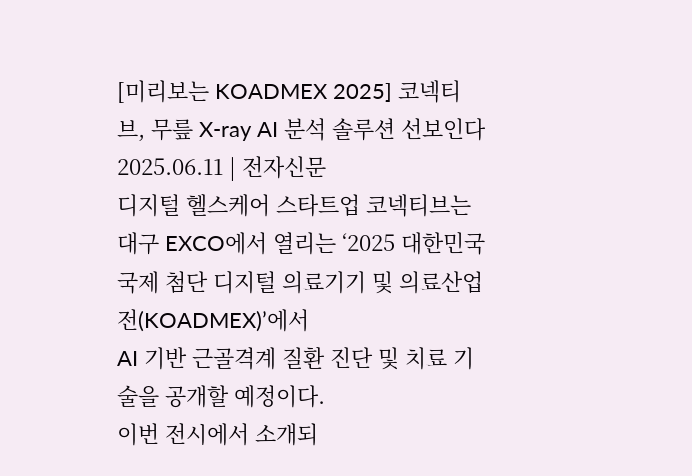[미리보는 KOADMEX 2025] 코넥티브, 무릎 X-ray AI 분석 솔루션 선보인다
2025.06.11 | 전자신문
디지털 헬스케어 스타트업 코넥티브는
대구 EXCO에서 열리는 ‘2025 대한민국 국제 첨단 디지털 의료기기 및 의료산업전(KOADMEX)’에서
AI 기반 근골격계 질환 진단 및 치료 기술을 공개할 예정이다.
이번 전시에서 소개되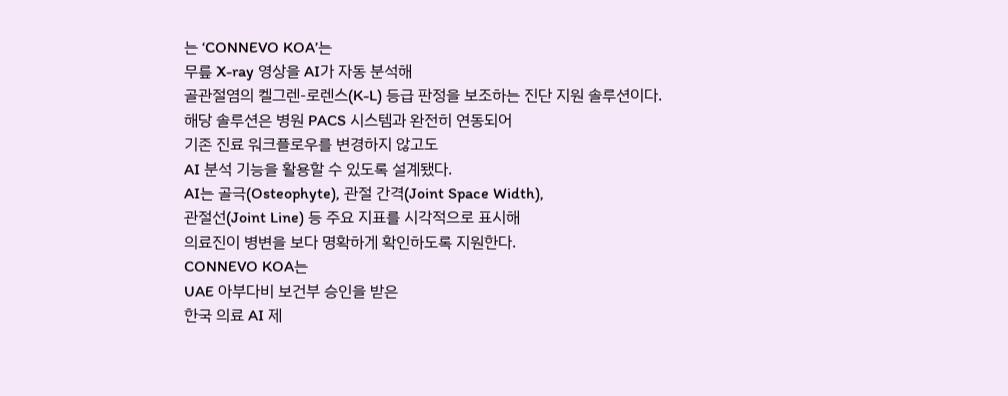는 ‘CONNEVO KOA’는
무릎 X-ray 영상을 AI가 자동 분석해
골관절염의 켈그렌-로렌스(K-L) 등급 판정을 보조하는 진단 지원 솔루션이다.
해당 솔루션은 병원 PACS 시스템과 완전히 연동되어
기존 진료 워크플로우를 변경하지 않고도
AI 분석 기능을 활용할 수 있도록 설계됐다.
AI는 골극(Osteophyte), 관절 간격(Joint Space Width),
관절선(Joint Line) 등 주요 지표를 시각적으로 표시해
의료진이 병변을 보다 명확하게 확인하도록 지원한다.
CONNEVO KOA는
UAE 아부다비 보건부 승인을 받은
한국 의료 AI 제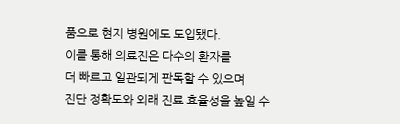품으로 현지 병원에도 도입됐다.
이를 통해 의료진은 다수의 환자를
더 빠르고 일관되게 판독할 수 있으며
진단 정확도와 외래 진료 효율성을 높일 수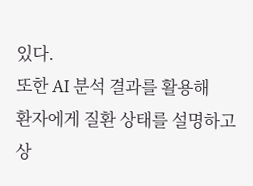있다.
또한 AI 분석 결과를 활용해
환자에게 질환 상태를 설명하고 상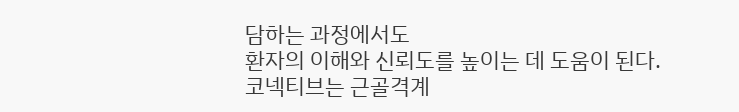담하는 과정에서도
환자의 이해와 신뢰도를 높이는 데 도움이 된다.
코넥티브는 근골격계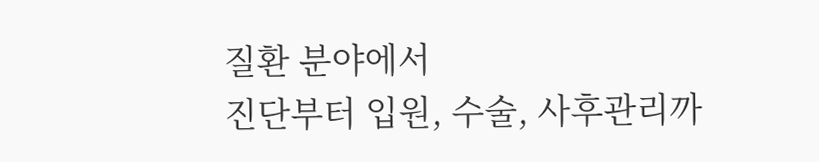질환 분야에서
진단부터 입원, 수술, 사후관리까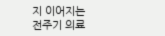지 이어지는
전주기 의료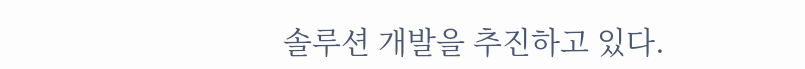솔루션 개발을 추진하고 있다.